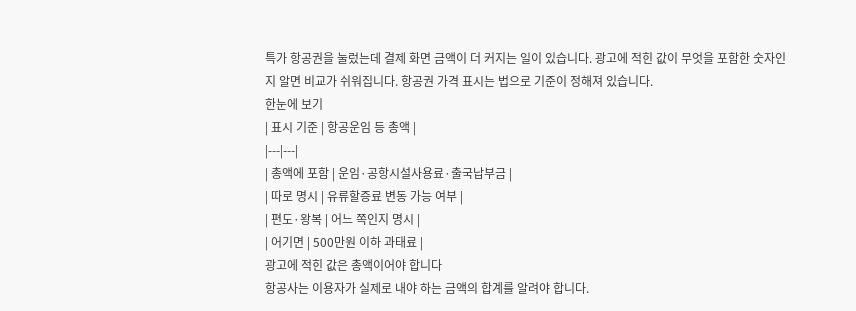특가 항공권을 눌렀는데 결제 화면 금액이 더 커지는 일이 있습니다. 광고에 적힌 값이 무엇을 포함한 숫자인지 알면 비교가 쉬워집니다. 항공권 가격 표시는 법으로 기준이 정해져 있습니다.
한눈에 보기
| 표시 기준 | 항공운임 등 총액 |
|---|---|
| 총액에 포함 | 운임·공항시설사용료·출국납부금 |
| 따로 명시 | 유류할증료 변동 가능 여부 |
| 편도·왕복 | 어느 쪽인지 명시 |
| 어기면 | 500만원 이하 과태료 |
광고에 적힌 값은 총액이어야 합니다
항공사는 이용자가 실제로 내야 하는 금액의 합계를 알려야 합니다.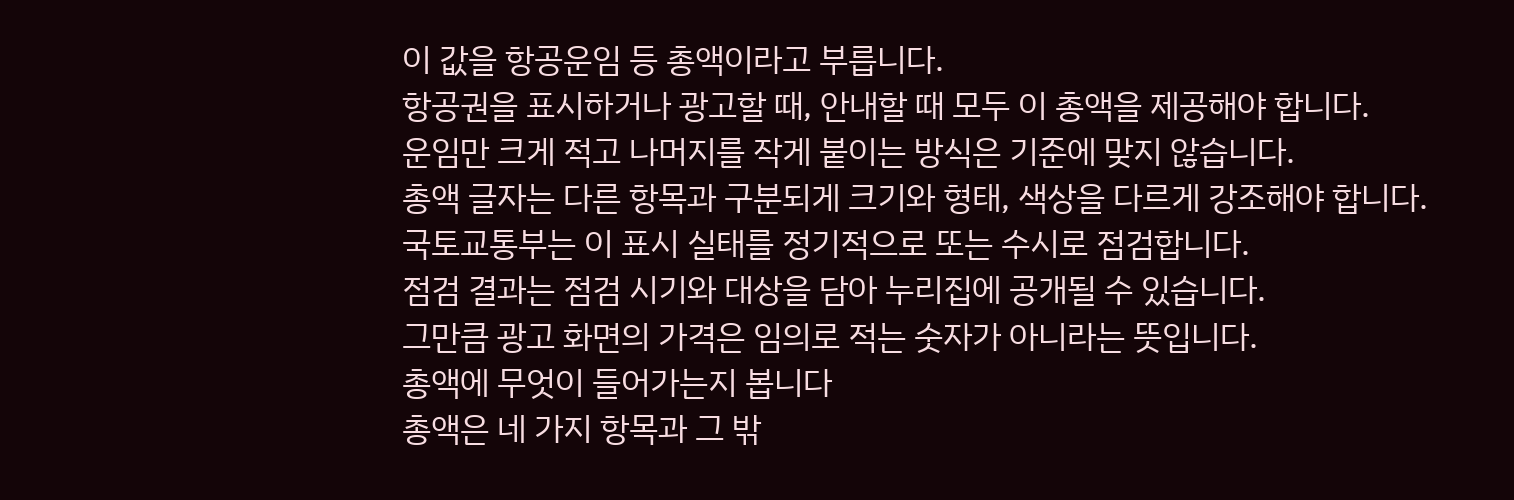이 값을 항공운임 등 총액이라고 부릅니다.
항공권을 표시하거나 광고할 때, 안내할 때 모두 이 총액을 제공해야 합니다.
운임만 크게 적고 나머지를 작게 붙이는 방식은 기준에 맞지 않습니다.
총액 글자는 다른 항목과 구분되게 크기와 형태, 색상을 다르게 강조해야 합니다.
국토교통부는 이 표시 실태를 정기적으로 또는 수시로 점검합니다.
점검 결과는 점검 시기와 대상을 담아 누리집에 공개될 수 있습니다.
그만큼 광고 화면의 가격은 임의로 적는 숫자가 아니라는 뜻입니다.
총액에 무엇이 들어가는지 봅니다
총액은 네 가지 항목과 그 밖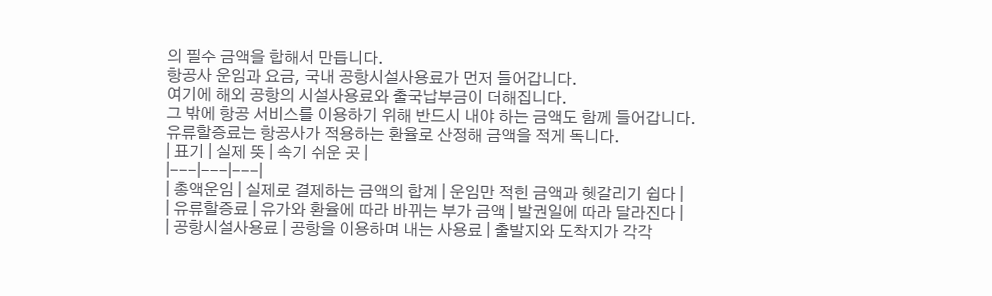의 필수 금액을 합해서 만듭니다.
항공사 운임과 요금, 국내 공항시설사용료가 먼저 들어갑니다.
여기에 해외 공항의 시설사용료와 출국납부금이 더해집니다.
그 밖에 항공 서비스를 이용하기 위해 반드시 내야 하는 금액도 함께 들어갑니다.
유류할증료는 항공사가 적용하는 환율로 산정해 금액을 적게 독니다.
| 표기 | 실제 뜻 | 속기 쉬운 곳 |
|---|---|---|
| 총액운임 | 실제로 결제하는 금액의 합계 | 운임만 적힌 금액과 헷갈리기 쉽다 |
| 유류할증료 | 유가와 환율에 따라 바뀌는 부가 금액 | 발권일에 따라 달라진다 |
| 공항시설사용료 | 공항을 이용하며 내는 사용료 | 출발지와 도착지가 각각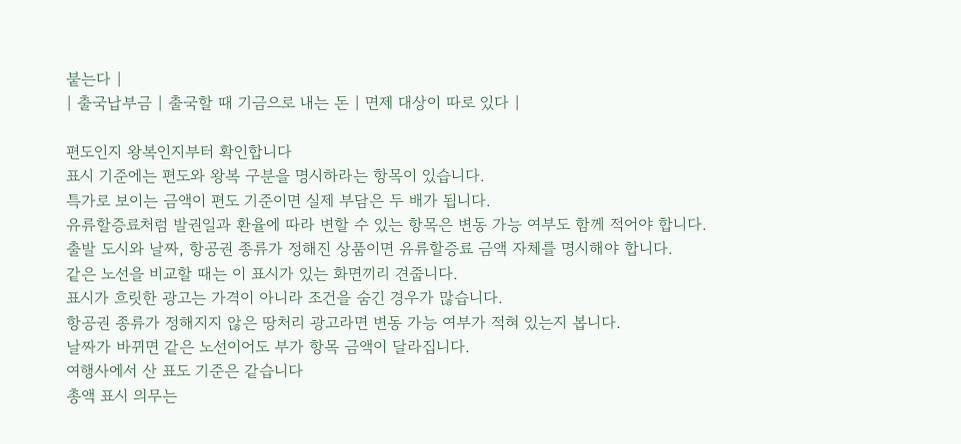붙는다 |
| 출국납부금 | 출국할 때 기금으로 내는 돈 | 면제 대상이 따로 있다 |

편도인지 왕복인지부터 확인합니다
표시 기준에는 편도와 왕복 구분을 명시하라는 항목이 있습니다.
특가로 보이는 금액이 편도 기준이면 실제 부담은 두 배가 됩니다.
유류할증료처럼 발권일과 환율에 따라 변할 수 있는 항목은 변동 가능 여부도 함께 적어야 합니다.
출발 도시와 날짜, 항공권 종류가 정해진 상품이면 유류할증료 금액 자체를 명시해야 합니다.
같은 노선을 비교할 때는 이 표시가 있는 화면끼리 견줍니다.
표시가 흐릿한 광고는 가격이 아니라 조건을 숨긴 경우가 많습니다.
항공권 종류가 정해지지 않은 땅처리 광고라면 변동 가능 여부가 적혀 있는지 봅니다.
날짜가 바뀌면 같은 노선이어도 부가 항목 금액이 달라집니다.
여행사에서 산 표도 기준은 같습니다
총액 표시 의무는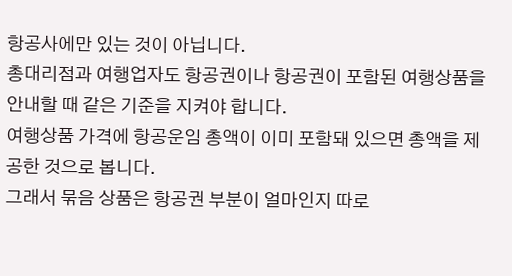항공사에만 있는 것이 아닙니다.
총대리점과 여행업자도 항공권이나 항공권이 포함된 여행상품을 안내할 때 같은 기준을 지켜야 합니다.
여행상품 가격에 항공운임 총액이 이미 포함돼 있으면 총액을 제공한 것으로 봅니다.
그래서 묶음 상품은 항공권 부분이 얼마인지 따로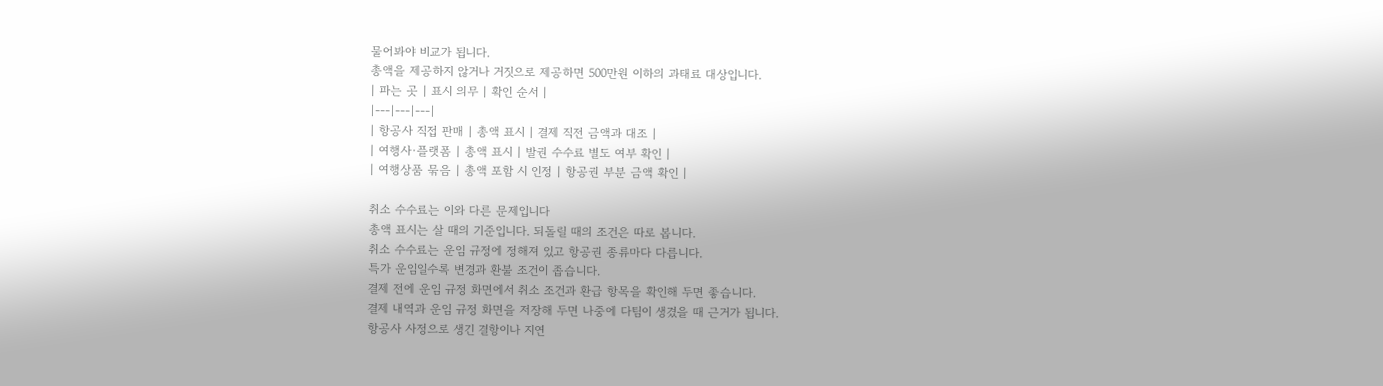물어봐야 비교가 됩니다.
총액을 제공하지 않거나 거짓으로 제공하면 500만원 이하의 과태료 대상입니다.
| 파는 곳 | 표시 의무 | 확인 순서 |
|---|---|---|
| 항공사 직접 판매 | 총액 표시 | 결제 직전 금액과 대조 |
| 여행사·플랫폼 | 총액 표시 | 발권 수수료 별도 여부 확인 |
| 여행상품 묶음 | 총액 포함 시 인정 | 항공권 부분 금액 확인 |

취소 수수료는 이와 다른 문제입니다
총액 표시는 살 때의 기준입니다. 되돌릴 때의 조건은 따로 봅니다.
취소 수수료는 운임 규정에 정해져 있고 항공권 종류마다 다릅니다.
특가 운임일수록 변경과 환불 조건이 좁습니다.
결제 전에 운임 규정 화면에서 취소 조건과 환급 항목을 확인해 두면 좋습니다.
결제 내역과 운임 규정 화면을 저장해 두면 나중에 다팀이 생겼을 때 근거가 됩니다.
항공사 사정으로 생긴 결항이나 지연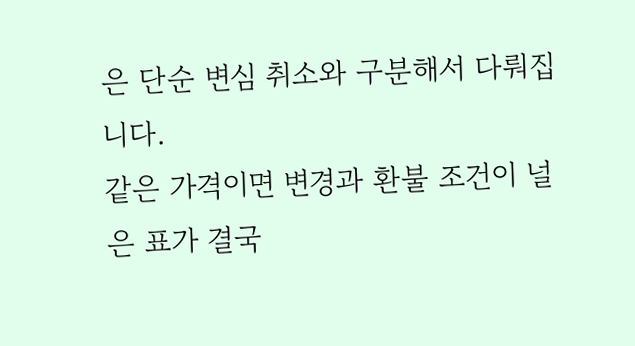은 단순 변심 취소와 구분해서 다뤄집니다.
같은 가격이면 변경과 환불 조건이 널은 표가 결국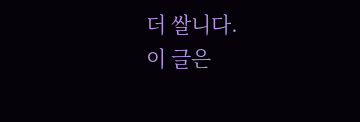더 쌀니다.
이 글은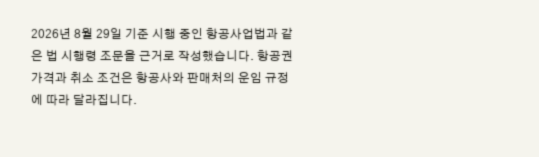2026년 8월 29일 기준 시행 중인 항공사업법과 같은 법 시행령 조문을 근거로 작성했습니다. 항공권 가격과 취소 조건은 항공사와 판매처의 운임 규정에 따라 달라집니다.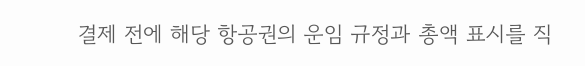결제 전에 해당 항공권의 운임 규정과 총액 표시를 직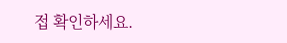접 확인하세요.